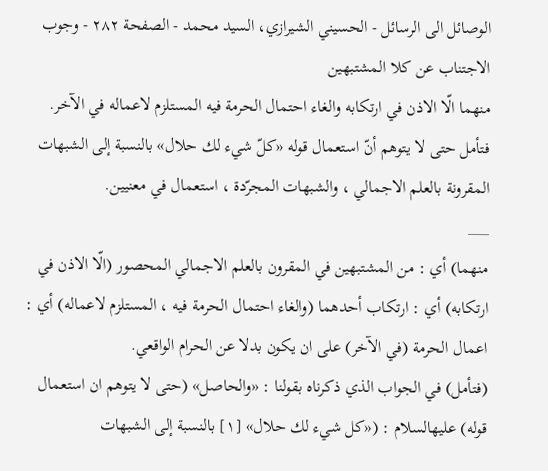الوصائل الى الرسائل - الحسيني الشيرازي، السيد محمد - الصفحة ٢٨٢ - وجوب الاجتناب عن كلا المشتبهين
منهما الّا الاذن في ارتكابه والغاء احتمال الحرمة فيه المستلزم لاعماله في الآخر.
فتأمل حتى لا يتوهم أنّ استعمال قوله «كلّ شيء لك حلال» بالنسبة إلى الشبهات المقرونة بالعلم الاجمالي ، والشبهات المجرّدة ، استعمال في معنيين.
___
منهما) أي : من المشتبهين في المقرون بالعلم الاجمالي المحصور (الّا الاذن في ارتكابه) أي : ارتكاب أحدهما (والغاء احتمال الحرمة فيه ، المستلزم لاعماله) أي : اعمال الحرمة (في الآخر) على ان يكون بدلا عن الحرام الواقعي.
(فتأمل) في الجواب الذي ذكرناه بقولنا : «والحاصل» (حتى لا يتوهم ان استعمال قوله) عليهالسلام : («كل شيء لك حلال» [١] بالنسبة إلى الشبهات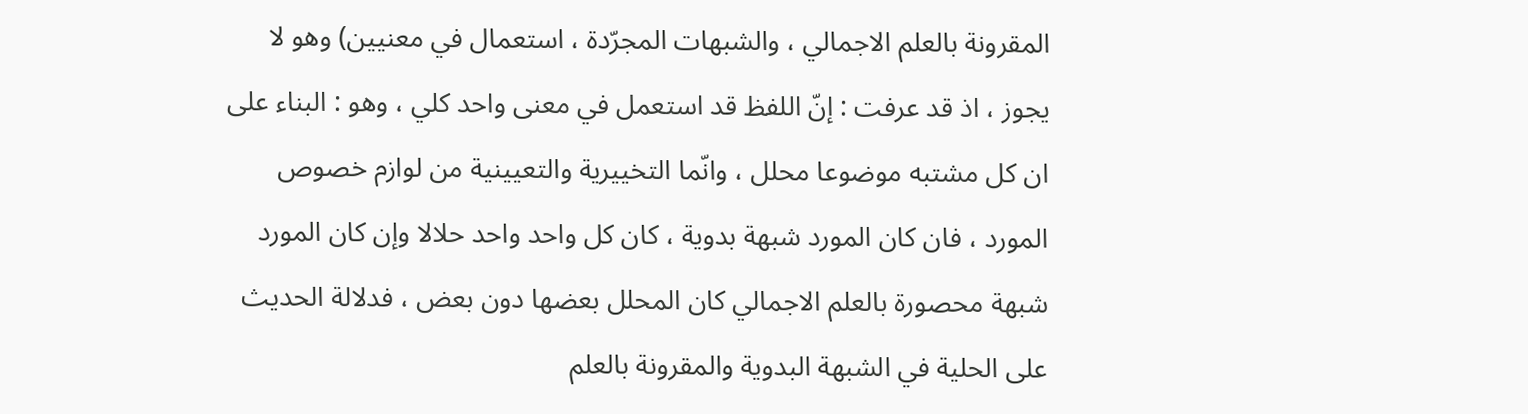المقرونة بالعلم الاجمالي ، والشبهات المجرّدة ، استعمال في معنيين) وهو لا يجوز ، اذ قد عرفت : إنّ اللفظ قد استعمل في معنى واحد كلي ، وهو : البناء على ان كل مشتبه موضوعا محلل ، وانّما التخييرية والتعيينية من لوازم خصوص المورد ، فان كان المورد شبهة بدوية ، كان كل واحد واحد حلالا وإن كان المورد شبهة محصورة بالعلم الاجمالي كان المحلل بعضها دون بعض ، فدلالة الحديث على الحلية في الشبهة البدوية والمقرونة بالعلم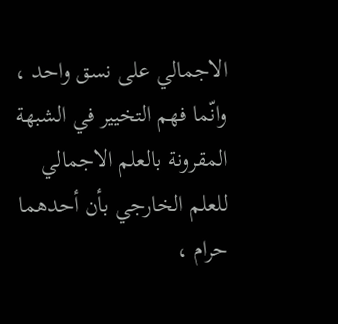الاجمالي على نسق واحد ، وانّما فهم التخيير في الشبهة المقرونة بالعلم الاجمالي للعلم الخارجي بأن أحدهما حرام ،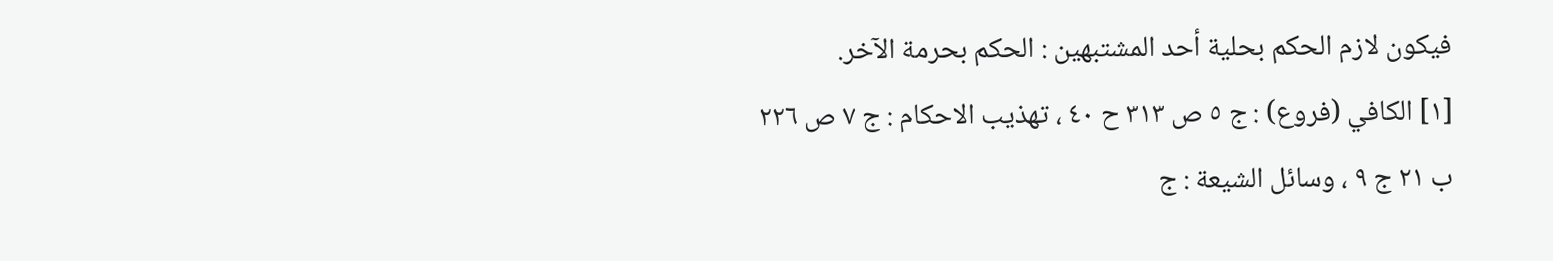فيكون لازم الحكم بحلية أحد المشتبهين : الحكم بحرمة الآخر.
[١] الكافي (فروع) : ج ٥ ص ٣١٣ ح ٤٠ ، تهذيب الاحكام : ج ٧ ص ٢٢٦ ب ٢١ ج ٩ ، وسائل الشيعة : ج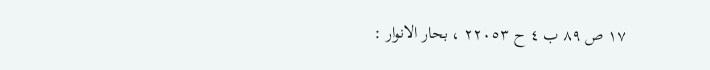١٧ ص ٨٩ ب ٤ ح ٢٢٠٥٣ ، بحار الانوار :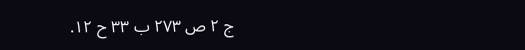ج ٢ ص ٢٧٣ ب ٣٣ ح ١٢.